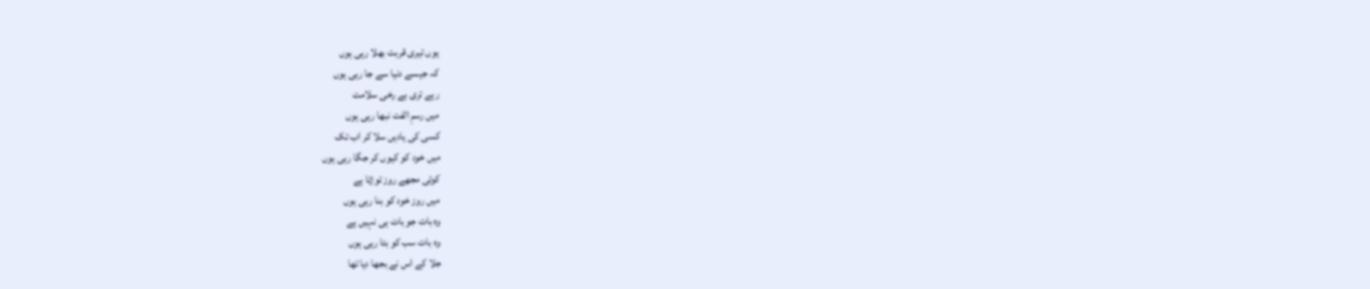یوں تیری قربت بھلا رہی ہوں
کہ جیسے دنیا سے جا رہی ہوں
رہے تری بے رخی سلامت
میں رسمِ الفت نبھا رہی ہوں
کسی کی یادیں سلا کر اب تک
میں خود کو کیوں کر جگا رہی ہوں
کوئی مجھے روز توڑتا ہے
میں روز خود کو بنا رہی ہوں
وہ بات جو بات ہی نہیں ہے
وہ بات سب کو بتا رہی ہوں
جلا کے اس نے بجھا دیا تھا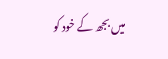میں بجھ کے خود کو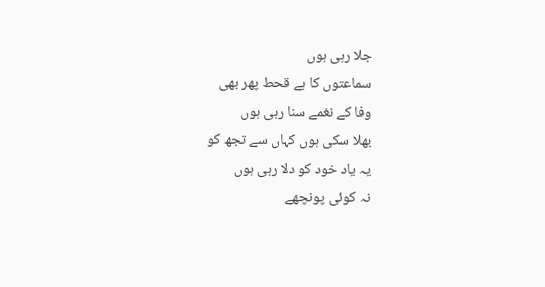جلا رہی ہوں
سماعتوں کا ہے قحط پھر بھی
وفا کے نغمے سنا رہی ہوں
بھلا سکی ہوں کہاں سے تجھ کو
یہ یاد خود کو دلا رہی ہوں
نہ کوئی پونچھے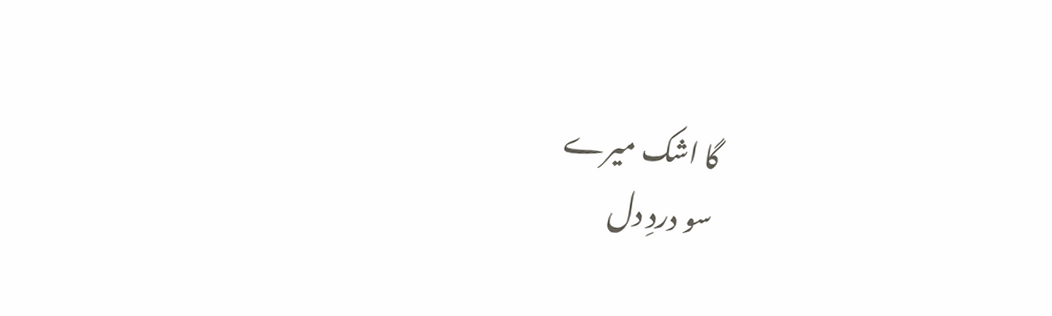گا اشک میرے
سو دردِ دل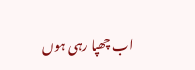اب چھپا رہی ہوں